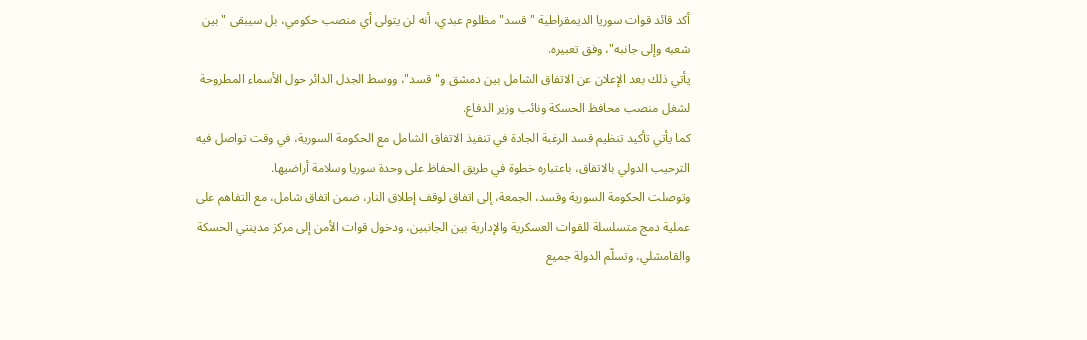أكد قائد قوات سوريا الديمقراطية "قسد" مظلوم عبدي، أنه لن يتولى أي منصب حكومي، بل سيبقى "بين شعبه وإلى جانبه"، وفق تعبيره.
يأتي ذلك بعد الإعلان عن الاتفاق الشامل بين دمشق و"قسد"، ووسط الجدل الدائر حول الأسماء المطروحة لشغل منصب محافظ الحسكة ونائب وزير الدفاع.
كما يأتي تأكيد تنظيم قسد الرغبة الجادة في تنفيذ الاتفاق الشامل مع الحكومة السورية، في وقت تواصل فيه الترحيب الدولي بالاتفاق، باعتباره خطوة في طريق الحفاظ على وحدة سوريا وسلامة أراضيها.
وتوصلت الحكومة السورية وقسد، الجمعة، إلى اتفاق لوقف إطلاق النار، ضمن اتفاق شامل، مع التفاهم على عملية دمج متسلسلة للقوات العسكرية والإدارية بين الجانبين، ودخول قوات الأمن إلى مركز مدينتي الحسكة والقامشلي، وتسلّم الدولة جميع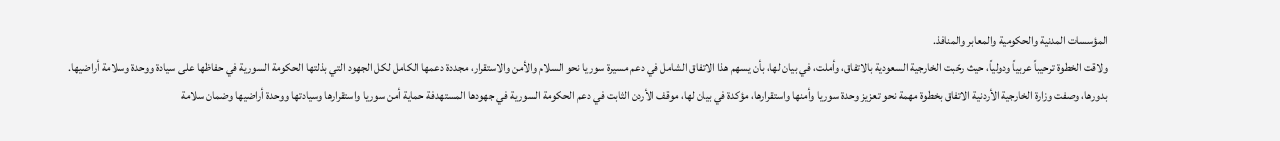المؤسسات المدنية والحكومية والمعابر والمنافذ.
ولاقت الخطوة ترحيباً عربياً ودولياً، حيث رحّبت الخارجية السعودية بالاتفاق، وأملت، في بيان لها، بأن يسهم هذا الاتفاق الشامل في دعم مسيرة سوريا نحو السلام والأمن والاستقرار، مجددة دعمها الكامل لكل الجهود التي بذلتها الحكومة السورية في حفاظها على سيادة ووحدة وسلامة أراضيها.
بدورها، وصفت وزارة الخارجية الأردنية الاتفاق بخطوة مهمة نحو تعزيز وحدة سوريا وأمنها واستقرارها، مؤكدة في بيان لها، موقف الأردن الثابت في دعم الحكومة السورية في جهودها المستهدفة حماية أمن سوريا واستقرارها وسيادتها ووحدة أراضيها وضمان سلامة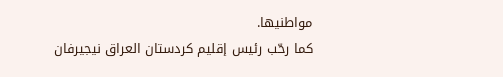مواطنيها.
كما رحّب رئيس إقليم كردستان العراق نيجيرفان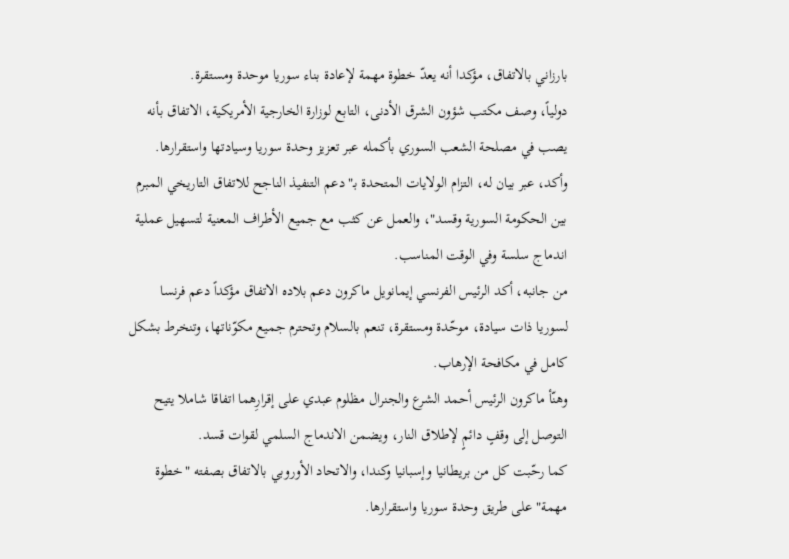بارزاني بالاتفاق، مؤكدا أنه يعدّ خطوة مهمة لإعادة بناء سوريا موحدة ومستقرة.
دولياً، وصف مكتب شؤون الشرق الأدنى، التابع لوزارة الخارجية الأمريكية، الاتفاق بأنه يصب في مصلحة الشعب السوري بأكمله عبر تعزيز وحدة سوريا وسيادتها واستقرارها.
وأكد، عبر بيان له، التزام الولايات المتحدة بـ"دعم التنفيذ الناجح للاتفاق التاريخي المبرم بين الحكومة السورية وقسد"، والعمل عن كثب مع جميع الأطراف المعنية لتسهيل عملية اندماج سلسة وفي الوقت المناسب.
من جانبه، أكد الرئيس الفرنسي إيمانويل ماكرون دعم بلاده الاتفاق مؤكداً دعم فرنسا لسوريا ذات سيادة، موحّدة ومستقرة، تنعم بالسلام وتحترم جميع مكوّناتها، وتنخرط بشكل كامل في مكافحة الإرهاب.
وهنّأ ماكرون الرئيس أحمد الشرع والجنرال مظلوم عبدي على إقرارِهما اتفاقا شاملا يتيح التوصل إلى وقفٍ دائمٍ لإطلاق النار، ويضمن الاندماج السلمي لقوات قسد.
كما رحّبت كل من بريطانيا وإسبانيا وكندا، والاتحاد الأوروبي بالاتفاق بصفته "خطوة مهمة" على طريق وحدة سوريا واستقرارها.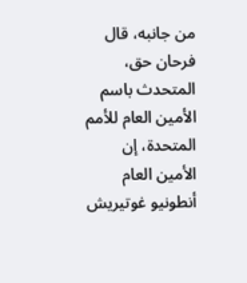من جانبه، قال فرحان حق، المتحدث باسم الأمين العام للأمم المتحدة، إن الأمين العام أنطونيو غوتيريش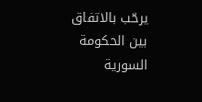يرحّب بالاتفاق بين الحكومة السورية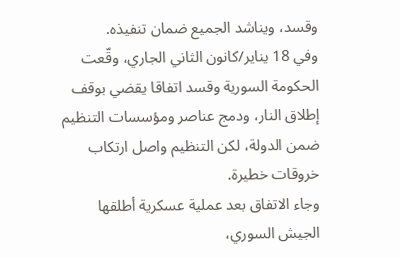وقسد، ويناشد الجميع ضمان تنفيذه.
وفي 18 يناير/كانون الثاني الجاري، وقّعت الحكومة السورية وقسد اتفاقا يقضي بوقف إطلاق النار، ودمج عناصر ومؤسسات التنظيم ضمن الدولة، لكن التنظيم واصل ارتكاب خروقات خطيرة.
وجاء الاتفاق بعد عملية عسكرية أطلقها الجيش السوري،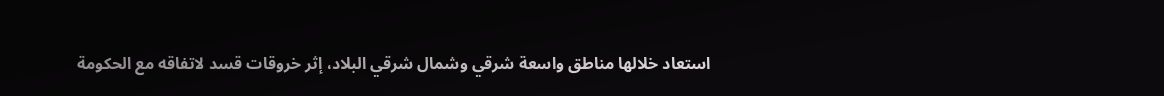استعاد خلالها مناطق واسعة شرقي وشمال شرقي البلاد، إثر خروقات قسد لاتفاقه مع الحكومة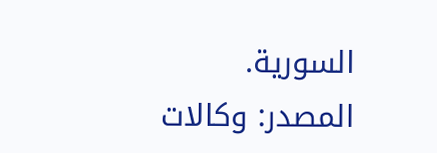السورية.
المصدر: وكالات